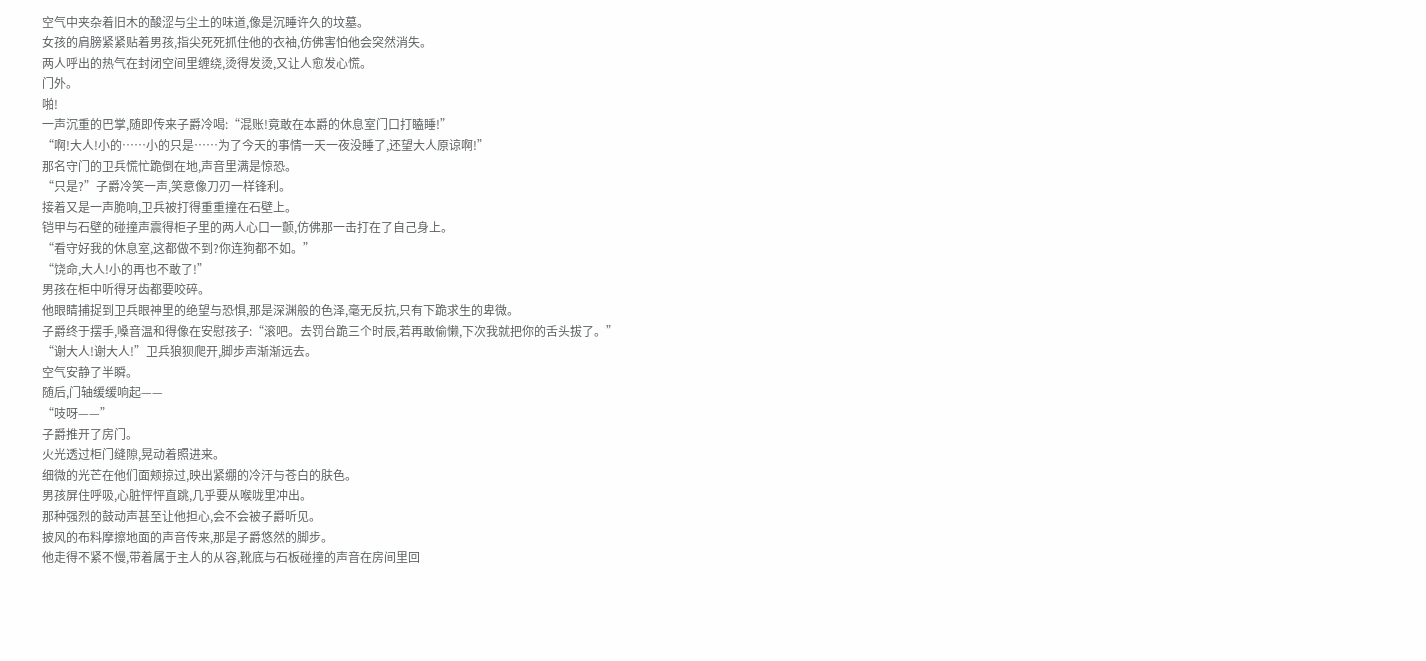空气中夹杂着旧木的酸涩与尘土的味道,像是沉睡许久的坟墓。
女孩的肩膀紧紧贴着男孩,指尖死死抓住他的衣袖,仿佛害怕他会突然消失。
两人呼出的热气在封闭空间里缠绕,烫得发烫,又让人愈发心慌。
门外。
啪!
一声沉重的巴掌,随即传来子爵冷喝:“混账!竟敢在本爵的休息室门口打瞌睡!”
“啊!大人!小的……小的只是……为了今天的事情一天一夜没睡了,还望大人原谅啊!”
那名守门的卫兵慌忙跪倒在地,声音里满是惊恐。
“只是?”子爵冷笑一声,笑意像刀刃一样锋利。
接着又是一声脆响,卫兵被打得重重撞在石壁上。
铠甲与石壁的碰撞声震得柜子里的两人心口一颤,仿佛那一击打在了自己身上。
“看守好我的休息室,这都做不到?你连狗都不如。”
“饶命,大人!小的再也不敢了!”
男孩在柜中听得牙齿都要咬碎。
他眼睛捕捉到卫兵眼神里的绝望与恐惧,那是深渊般的色泽,毫无反抗,只有下跪求生的卑微。
子爵终于摆手,嗓音温和得像在安慰孩子:“滚吧。去罚台跪三个时辰,若再敢偷懒,下次我就把你的舌头拔了。”
“谢大人!谢大人!”卫兵狼狈爬开,脚步声渐渐远去。
空气安静了半瞬。
随后,门轴缓缓响起——
“吱呀——”
子爵推开了房门。
火光透过柜门缝隙,晃动着照进来。
细微的光芒在他们面颊掠过,映出紧绷的冷汗与苍白的肤色。
男孩屏住呼吸,心脏怦怦直跳,几乎要从喉咙里冲出。
那种强烈的鼓动声甚至让他担心,会不会被子爵听见。
披风的布料摩擦地面的声音传来,那是子爵悠然的脚步。
他走得不紧不慢,带着属于主人的从容,靴底与石板碰撞的声音在房间里回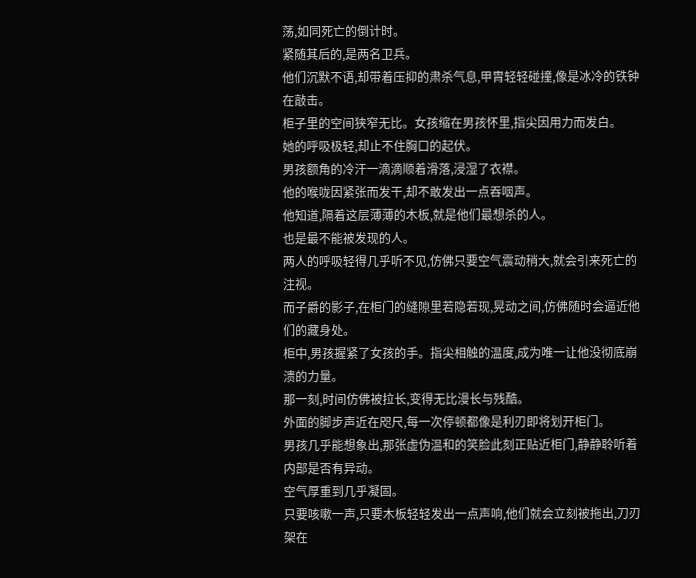荡,如同死亡的倒计时。
紧随其后的,是两名卫兵。
他们沉默不语,却带着压抑的肃杀气息,甲胄轻轻碰撞,像是冰冷的铁钟在敲击。
柜子里的空间狭窄无比。女孩缩在男孩怀里,指尖因用力而发白。
她的呼吸极轻,却止不住胸口的起伏。
男孩额角的冷汗一滴滴顺着滑落,浸湿了衣襟。
他的喉咙因紧张而发干,却不敢发出一点吞咽声。
他知道,隔着这层薄薄的木板,就是他们最想杀的人。
也是最不能被发现的人。
两人的呼吸轻得几乎听不见,仿佛只要空气震动稍大,就会引来死亡的注视。
而子爵的影子,在柜门的缝隙里若隐若现,晃动之间,仿佛随时会逼近他们的藏身处。
柜中,男孩握紧了女孩的手。指尖相触的温度,成为唯一让他没彻底崩溃的力量。
那一刻,时间仿佛被拉长,变得无比漫长与残酷。
外面的脚步声近在咫尺,每一次停顿都像是利刃即将划开柜门。
男孩几乎能想象出,那张虚伪温和的笑脸此刻正贴近柜门,静静聆听着内部是否有异动。
空气厚重到几乎凝固。
只要咳嗽一声,只要木板轻轻发出一点声响,他们就会立刻被拖出,刀刃架在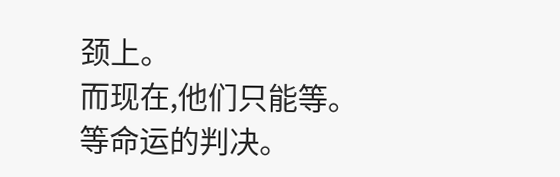颈上。
而现在,他们只能等。
等命运的判决。